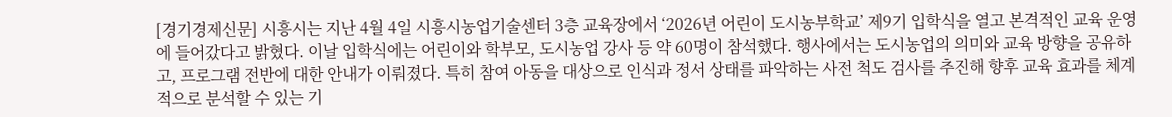[경기경제신문] 시흥시는 지난 4월 4일 시흥시농업기술센터 3층 교육장에서 ‘2026년 어린이 도시농부학교’ 제9기 입학식을 열고 본격적인 교육 운영에 들어갔다고 밝혔다. 이날 입학식에는 어린이와 학부모, 도시농업 강사 등 약 60명이 참석했다. 행사에서는 도시농업의 의미와 교육 방향을 공유하고, 프로그램 전반에 대한 안내가 이뤄졌다. 특히 참여 아동을 대상으로 인식과 정서 상태를 파악하는 사전 척도 검사를 추진해 향후 교육 효과를 체계적으로 분석할 수 있는 기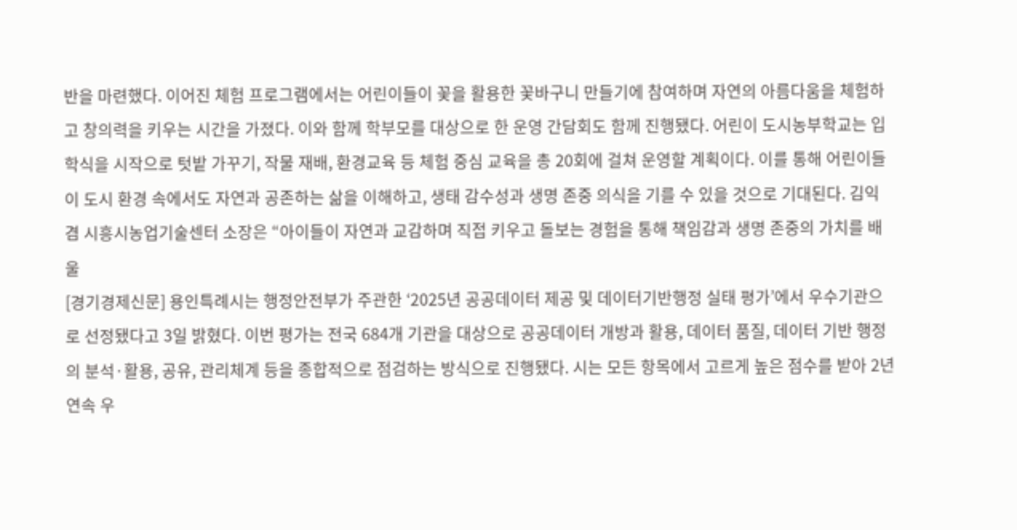반을 마련했다. 이어진 체험 프로그램에서는 어린이들이 꽃을 활용한 꽃바구니 만들기에 참여하며 자연의 아름다움을 체험하고 창의력을 키우는 시간을 가졌다. 이와 함께 학부모를 대상으로 한 운영 간담회도 함께 진행됐다. 어린이 도시농부학교는 입학식을 시작으로 텃밭 가꾸기, 작물 재배, 환경교육 등 체험 중심 교육을 총 20회에 걸쳐 운영할 계획이다. 이를 통해 어린이들이 도시 환경 속에서도 자연과 공존하는 삶을 이해하고, 생태 감수성과 생명 존중 의식을 기를 수 있을 것으로 기대된다. 김익겸 시흥시농업기술센터 소장은 “아이들이 자연과 교감하며 직접 키우고 돌보는 경험을 통해 책임감과 생명 존중의 가치를 배울
[경기경제신문] 용인특례시는 행정안전부가 주관한 ‘2025년 공공데이터 제공 및 데이터기반행정 실태 평가’에서 우수기관으로 선정됐다고 3일 밝혔다. 이번 평가는 전국 684개 기관을 대상으로 공공데이터 개방과 활용, 데이터 품질, 데이터 기반 행정의 분석·활용, 공유, 관리체계 등을 종합적으로 점검하는 방식으로 진행됐다. 시는 모든 항목에서 고르게 높은 점수를 받아 2년 연속 우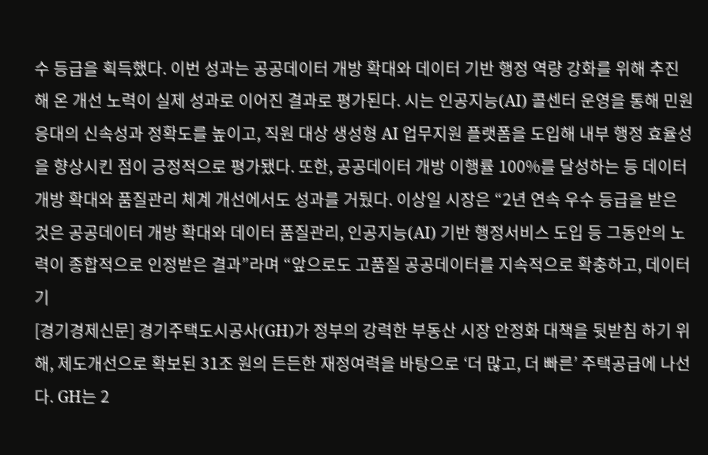수 등급을 획득했다. 이번 성과는 공공데이터 개방 확대와 데이터 기반 행정 역량 강화를 위해 추진해 온 개선 노력이 실제 성과로 이어진 결과로 평가된다. 시는 인공지능(AI) 콜센터 운영을 통해 민원 응대의 신속성과 정확도를 높이고, 직원 대상 생성형 AI 업무지원 플랫폼을 도입해 내부 행정 효율성을 향상시킨 점이 긍정적으로 평가됐다. 또한, 공공데이터 개방 이행률 100%를 달성하는 등 데이터 개방 확대와 품질관리 체계 개선에서도 성과를 거뒀다. 이상일 시장은 “2년 연속 우수 등급을 받은 것은 공공데이터 개방 확대와 데이터 품질관리, 인공지능(AI) 기반 행정서비스 도입 등 그동안의 노력이 종합적으로 인정받은 결과”라며 “앞으로도 고품질 공공데이터를 지속적으로 확충하고, 데이터 기
[경기경제신문] 경기주택도시공사(GH)가 정부의 강력한 부동산 시장 안정화 대책을 뒷받침 하기 위해, 제도개선으로 확보된 31조 원의 든든한 재정여력을 바탕으로 ‘더 많고, 더 빠른’ 주택공급에 나선다. GH는 2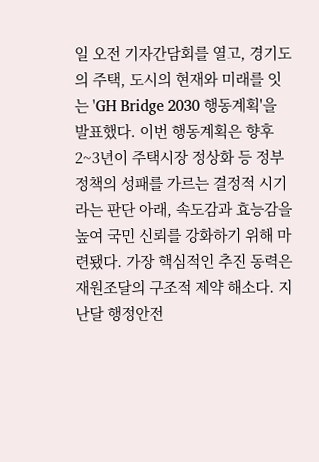일 오전 기자간담회를 열고, 경기도의 주택, 도시의 현재와 미래를 잇는 'GH Bridge 2030 행동계획'을 발표했다. 이번 행동계획은 향후 2~3년이 주택시장 정상화 등 정부 정책의 성패를 가르는 결정적 시기라는 판단 아래, 속도감과 효능감을 높여 국민 신뢰를 강화하기 위해 마련됐다. 가장 핵심적인 추진 동력은 재원조달의 구조적 제약 해소다. 지난달 행정안전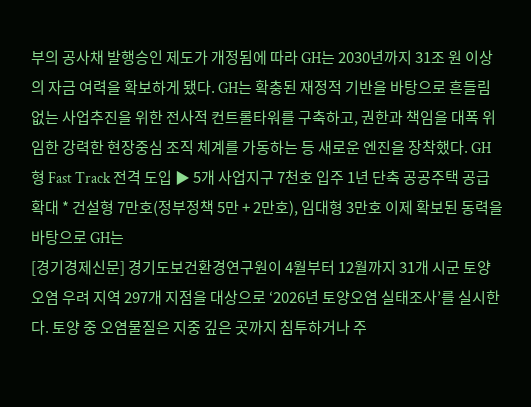부의 공사채 발행승인 제도가 개정됨에 따라 GH는 2030년까지 31조 원 이상의 자금 여력을 확보하게 됐다. GH는 확충된 재정적 기반을 바탕으로 흔들림 없는 사업추진을 위한 전사적 컨트롤타워를 구축하고, 권한과 책임을 대폭 위임한 강력한 현장중심 조직 체계를 가동하는 등 새로운 엔진을 장착했다. GH형 Fast Track 전격 도입 ▶ 5개 사업지구 7천호 입주 1년 단축 공공주택 공급 확대 * 건설형 7만호(정부정책 5만 + 2만호), 임대형 3만호 이제 확보된 동력을 바탕으로 GH는
[경기경제신문] 경기도보건환경연구원이 4월부터 12월까지 31개 시군 토양오염 우려 지역 297개 지점을 대상으로 ‘2026년 토양오염 실태조사’를 실시한다. 토양 중 오염물질은 지중 깊은 곳까지 침투하거나 주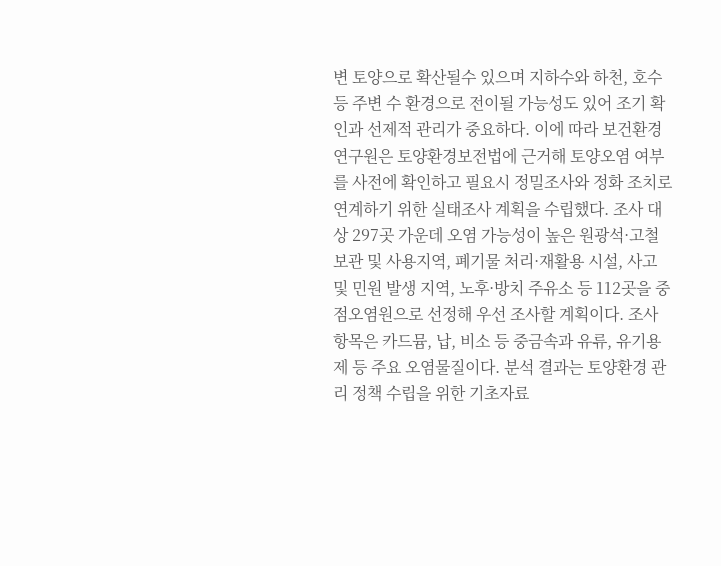변 토양으로 확산될수 있으며 지하수와 하천, 호수 등 주변 수 환경으로 전이될 가능성도 있어 조기 확인과 선제적 관리가 중요하다. 이에 따라 보건환경연구원은 토양환경보전법에 근거해 토양오염 여부를 사전에 확인하고 필요시 정밀조사와 정화 조치로 연계하기 위한 실태조사 계획을 수립했다. 조사 대상 297곳 가운데 오염 가능성이 높은 원광석·고철 보관 및 사용지역, 폐기물 처리·재활용 시설, 사고 및 민원 발생 지역, 노후·방치 주유소 등 112곳을 중점오염원으로 선정해 우선 조사할 계획이다. 조사 항목은 카드뮴, 납, 비소 등 중금속과 유류, 유기용제 등 주요 오염물질이다. 분석 결과는 토양환경 관리 정책 수립을 위한 기초자료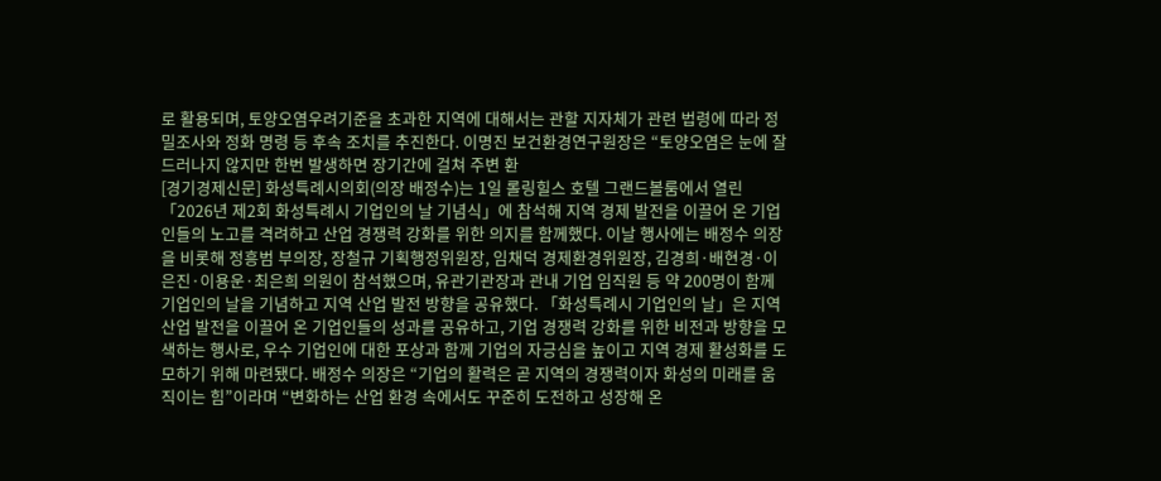로 활용되며, 토양오염우려기준을 초과한 지역에 대해서는 관할 지자체가 관련 법령에 따라 정밀조사와 정화 명령 등 후속 조치를 추진한다. 이명진 보건환경연구원장은 “토양오염은 눈에 잘 드러나지 않지만 한번 발생하면 장기간에 걸쳐 주변 환
[경기경제신문] 화성특례시의회(의장 배정수)는 1일 롤링힐스 호텔 그랜드볼룸에서 열린 「2026년 제2회 화성특례시 기업인의 날 기념식」에 참석해 지역 경제 발전을 이끌어 온 기업인들의 노고를 격려하고 산업 경쟁력 강화를 위한 의지를 함께했다. 이날 행사에는 배정수 의장을 비롯해 정흥범 부의장, 장철규 기획행정위원장, 임채덕 경제환경위원장, 김경희·배현경·이은진·이용운·최은희 의원이 참석했으며, 유관기관장과 관내 기업 임직원 등 약 200명이 함께 기업인의 날을 기념하고 지역 산업 발전 방향을 공유했다. 「화성특례시 기업인의 날」은 지역 산업 발전을 이끌어 온 기업인들의 성과를 공유하고, 기업 경쟁력 강화를 위한 비전과 방향을 모색하는 행사로, 우수 기업인에 대한 포상과 함께 기업의 자긍심을 높이고 지역 경제 활성화를 도모하기 위해 마련됐다. 배정수 의장은 “기업의 활력은 곧 지역의 경쟁력이자 화성의 미래를 움직이는 힘”이라며 “변화하는 산업 환경 속에서도 꾸준히 도전하고 성장해 온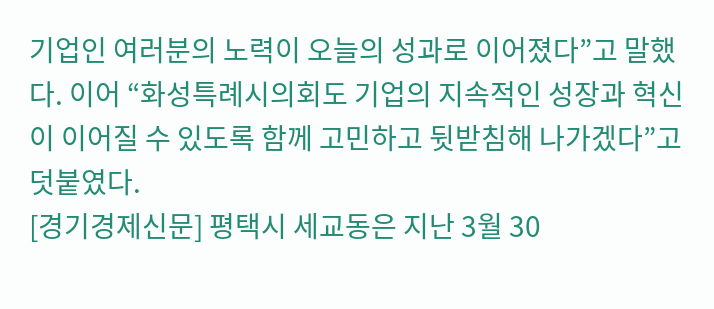기업인 여러분의 노력이 오늘의 성과로 이어졌다”고 말했다. 이어 “화성특례시의회도 기업의 지속적인 성장과 혁신이 이어질 수 있도록 함께 고민하고 뒷받침해 나가겠다”고 덧붙였다.
[경기경제신문] 평택시 세교동은 지난 3월 30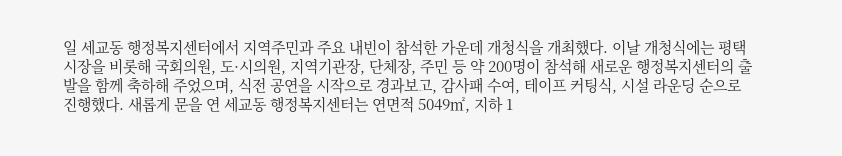일 세교동 행정복지센터에서 지역주민과 주요 내빈이 참석한 가운데 개청식을 개최했다. 이날 개청식에는 평택시장을 비롯해 국회의원, 도·시의원, 지역기관장, 단체장, 주민 등 약 200명이 참석해 새로운 행정복지센터의 출발을 함께 축하해 주었으며, 식전 공연을 시작으로 경과보고, 감사패 수여, 테이프 커팅식, 시설 라운딩 순으로 진행했다. 새롭게 문을 연 세교동 행정복지센터는 연면적 5049㎡, 지하 1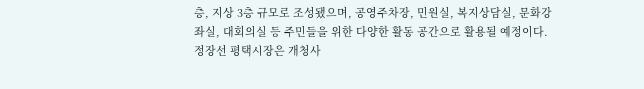층, 지상 3층 규모로 조성됐으며, 공영주차장, 민원실, 복지상담실, 문화강좌실, 대회의실 등 주민들을 위한 다양한 활동 공간으로 활용될 예정이다. 정장선 평택시장은 개청사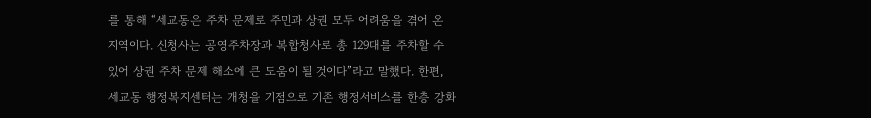를 통해 “세교동은 주차 문제로 주민과 상권 모두 어려움을 겪어 온 지역이다. 신청사는 공영주차장과 복합청사로 총 129대를 주차할 수 있어 상권 주차 문제 해소에 큰 도움이 될 것이다”라고 말했다. 한편, 세교동 행정복지센터는 개청을 기점으로 기존 행정서비스를 한층 강화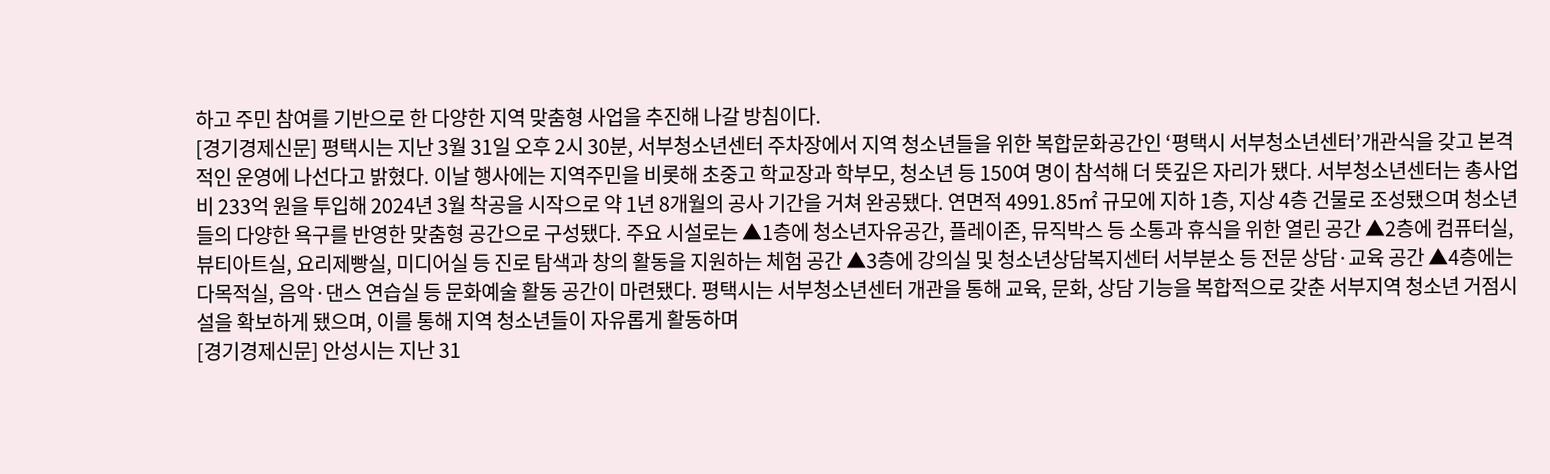하고 주민 참여를 기반으로 한 다양한 지역 맞춤형 사업을 추진해 나갈 방침이다.
[경기경제신문] 평택시는 지난 3월 31일 오후 2시 30분, 서부청소년센터 주차장에서 지역 청소년들을 위한 복합문화공간인 ‘평택시 서부청소년센터’개관식을 갖고 본격적인 운영에 나선다고 밝혔다. 이날 행사에는 지역주민을 비롯해 초중고 학교장과 학부모, 청소년 등 150여 명이 참석해 더 뜻깊은 자리가 됐다. 서부청소년센터는 총사업비 233억 원을 투입해 2024년 3월 착공을 시작으로 약 1년 8개월의 공사 기간을 거쳐 완공됐다. 연면적 4991.85㎡ 규모에 지하 1층, 지상 4층 건물로 조성됐으며 청소년들의 다양한 욕구를 반영한 맞춤형 공간으로 구성됐다. 주요 시설로는 ▲1층에 청소년자유공간, 플레이존, 뮤직박스 등 소통과 휴식을 위한 열린 공간 ▲2층에 컴퓨터실, 뷰티아트실, 요리제빵실, 미디어실 등 진로 탐색과 창의 활동을 지원하는 체험 공간 ▲3층에 강의실 및 청소년상담복지센터 서부분소 등 전문 상담·교육 공간 ▲4층에는 다목적실, 음악·댄스 연습실 등 문화예술 활동 공간이 마련됐다. 평택시는 서부청소년센터 개관을 통해 교육, 문화, 상담 기능을 복합적으로 갖춘 서부지역 청소년 거점시설을 확보하게 됐으며, 이를 통해 지역 청소년들이 자유롭게 활동하며
[경기경제신문] 안성시는 지난 31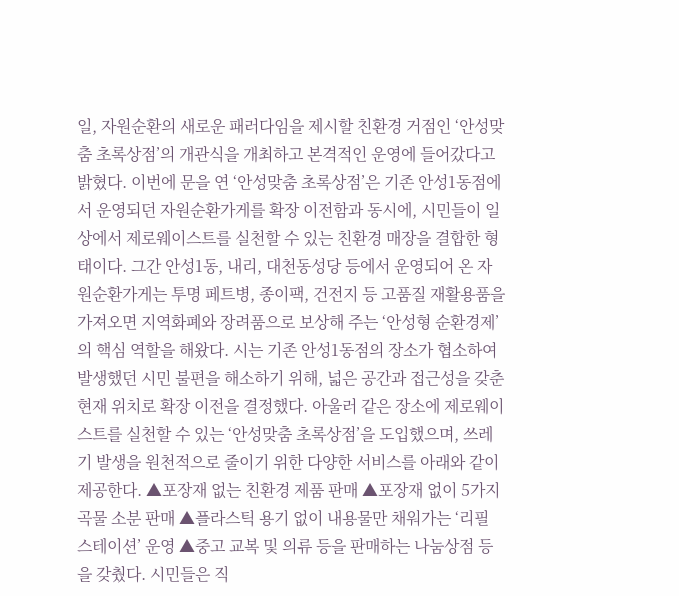일, 자원순환의 새로운 패러다임을 제시할 친환경 거점인 ‘안성맞춤 초록상점’의 개관식을 개최하고 본격적인 운영에 들어갔다고 밝혔다. 이번에 문을 연 ‘안성맞춤 초록상점’은 기존 안성1동점에서 운영되던 자원순환가게를 확장 이전함과 동시에, 시민들이 일상에서 제로웨이스트를 실천할 수 있는 친환경 매장을 결합한 형태이다. 그간 안성1동, 내리, 대천동성당 등에서 운영되어 온 자원순환가게는 투명 페트병, 종이팩, 건전지 등 고품질 재활용품을 가져오면 지역화폐와 장려품으로 보상해 주는 ‘안성형 순환경제’의 핵심 역할을 해왔다. 시는 기존 안성1동점의 장소가 협소하여 발생했던 시민 불편을 해소하기 위해, 넓은 공간과 접근성을 갖춘 현재 위치로 확장 이전을 결정했다. 아울러 같은 장소에 제로웨이스트를 실천할 수 있는 ‘안성맞춤 초록상점’을 도입했으며, 쓰레기 발생을 원천적으로 줄이기 위한 다양한 서비스를 아래와 같이 제공한다. ▲포장재 없는 친환경 제품 판매 ▲포장재 없이 5가지 곡물 소분 판매 ▲플라스틱 용기 없이 내용물만 채워가는 ‘리필 스테이션’ 운영 ▲중고 교복 및 의류 등을 판매하는 나눔상점 등을 갖췄다. 시민들은 직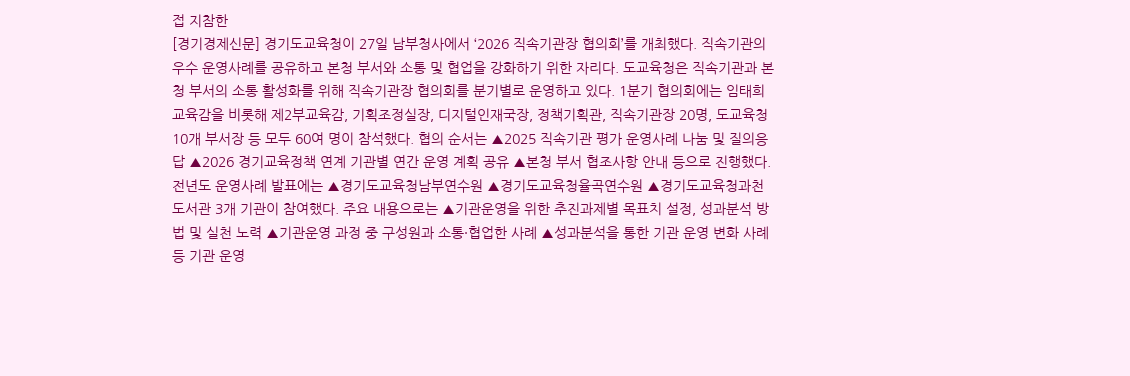접 지참한
[경기경제신문] 경기도교육청이 27일 남부청사에서 ‘2026 직속기관장 협의회’를 개최했다. 직속기관의 우수 운영사례를 공유하고 본청 부서와 소통 및 협업을 강화하기 위한 자리다. 도교육청은 직속기관과 본청 부서의 소통 활성화를 위해 직속기관장 협의회를 분기별로 운영하고 있다. 1분기 협의회에는 임태희 교육감을 비롯해 제2부교육감, 기획조정실장, 디지털인재국장, 정책기획관, 직속기관장 20명, 도교육청 10개 부서장 등 모두 60여 명이 참석했다. 협의 순서는 ▲2025 직속기관 평가 운영사례 나눔 및 질의응답 ▲2026 경기교육정책 연계 기관별 연간 운영 계획 공유 ▲본청 부서 협조사항 안내 등으로 진행했다. 전년도 운영사례 발표에는 ▲경기도교육청남부연수원 ▲경기도교육청율곡연수원 ▲경기도교육청과천도서관 3개 기관이 참여했다. 주요 내용으로는 ▲기관운영을 위한 추진과제별 목표치 설정, 성과분석 방법 및 실천 노력 ▲기관운영 과정 중 구성원과 소통·협업한 사례 ▲성과분석을 통한 기관 운영 변화 사례 등 기관 운영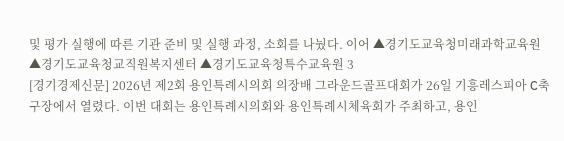및 평가 실행에 따른 기관 준비 및 실행 과정, 소회를 나눴다. 이어 ▲경기도교육청미래과학교육원 ▲경기도교육청교직원복지센터 ▲경기도교육청특수교육원 3
[경기경제신문] 2026년 제2회 용인특례시의회 의장배 그라운드골프대회가 26일 기흥레스피아 C축구장에서 열렸다. 이번 대회는 용인특례시의회와 용인특례시체육회가 주최하고, 용인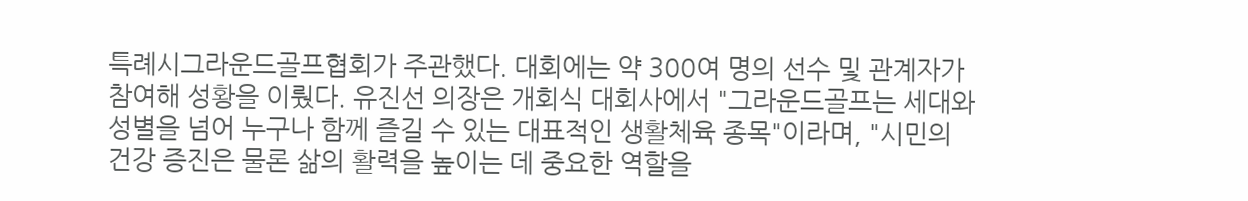특례시그라운드골프협회가 주관했다. 대회에는 약 300여 명의 선수 및 관계자가 참여해 성황을 이뤘다. 유진선 의장은 개회식 대회사에서 "그라운드골프는 세대와 성별을 넘어 누구나 함께 즐길 수 있는 대표적인 생활체육 종목"이라며, "시민의 건강 증진은 물론 삶의 활력을 높이는 데 중요한 역할을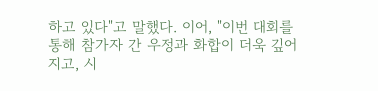하고 있다"고 말했다. 이어, "이번 대회를 통해 참가자 간 우정과 화합이 더욱 깊어지고, 시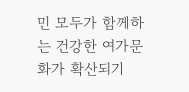민 모두가 함께하는 건강한 여가문화가 확산되기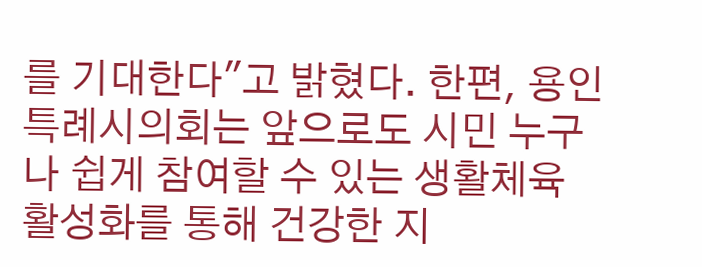를 기대한다"고 밝혔다. 한편, 용인특례시의회는 앞으로도 시민 누구나 쉽게 참여할 수 있는 생활체육 활성화를 통해 건강한 지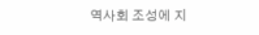역사회 조성에 지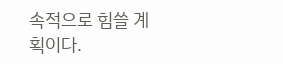속적으로 힘쓸 계획이다.